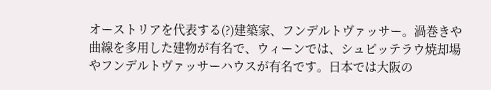オーストリアを代表する(?)建築家、フンデルトヴァッサー。渦巻きや曲線を多用した建物が有名で、ウィーンでは、シュピッテラウ焼却場やフンデルトヴァッサーハウスが有名です。日本では大阪の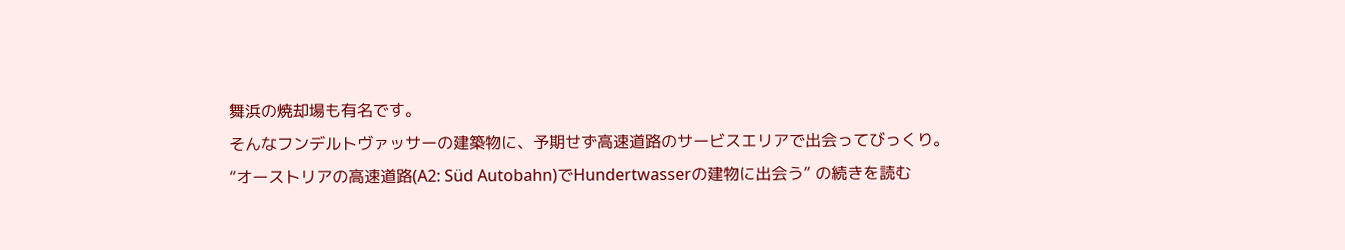舞浜の焼却場も有名です。
そんなフンデルトヴァッサーの建築物に、予期せず高速道路のサービスエリアで出会ってびっくり。
“オーストリアの高速道路(A2: Süd Autobahn)でHundertwasserの建物に出会う” の続きを読む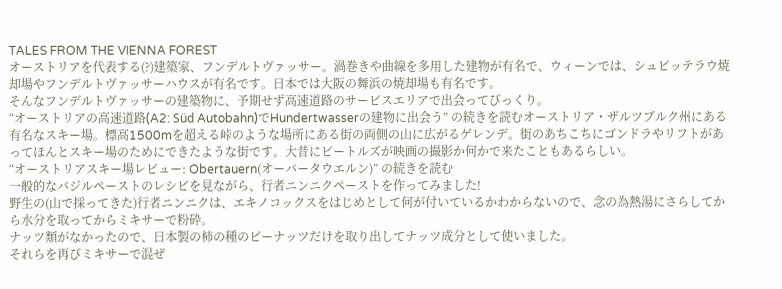TALES FROM THE VIENNA FOREST
オーストリアを代表する(?)建築家、フンデルトヴァッサー。渦巻きや曲線を多用した建物が有名で、ウィーンでは、シュピッテラウ焼却場やフンデルトヴァッサーハウスが有名です。日本では大阪の舞浜の焼却場も有名です。
そんなフンデルトヴァッサーの建築物に、予期せず高速道路のサービスエリアで出会ってびっくり。
“オーストリアの高速道路(A2: Süd Autobahn)でHundertwasserの建物に出会う” の続きを読むオーストリア・ザルツブルク州にある有名なスキー場。標高1500mを超える峠のような場所にある街の両側の山に広がるゲレンデ。街のあちこちにゴンドラやリフトがあってほんとスキー場のためにできたような街です。大昔にビートルズが映画の撮影か何かで来たこともあるらしい。
“オーストリアスキー場レビュー: Obertauern(オーバータウエルン)” の続きを読む
一般的なバジルペーストのレシピを見ながら、行者ニンニクペーストを作ってみました!
野生の(山で採ってきた)行者ニンニクは、エキノコックスをはじめとして何が付いているかわからないので、念の為熱湯にさらしてから水分を取ってからミキサーで粉砕。
ナッツ類がなかったので、日本製の柿の種のピーナッツだけを取り出してナッツ成分として使いました。
それらを再びミキサーで混ぜ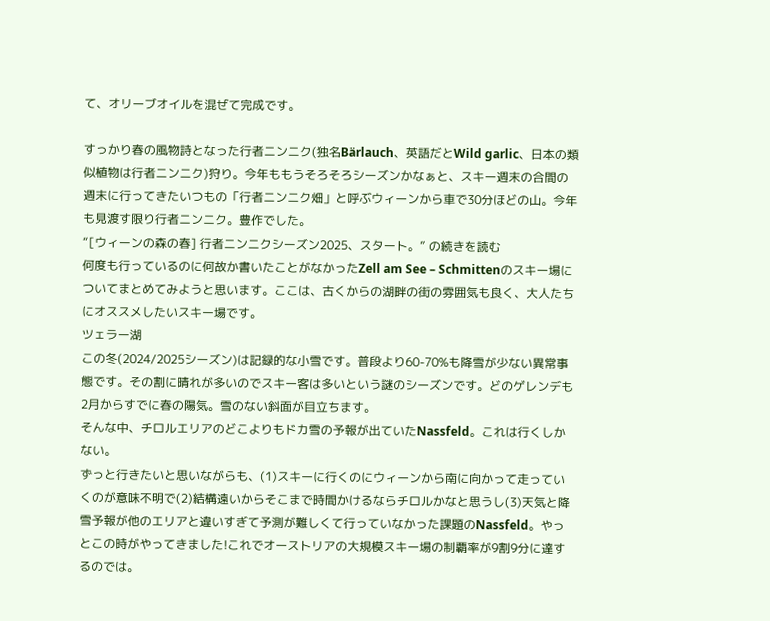て、オリーブオイルを混ぜて完成です。

すっかり春の風物詩となった行者ニンニク(独名Bärlauch、英語だとWild garlic、日本の類似植物は行者ニンニク)狩り。今年ももうそろそろシーズンかなぁと、スキー週末の合間の週末に行ってきたいつもの「行者ニンニク畑」と呼ぶウィーンから車で30分ほどの山。今年も見渡す限り行者ニンニク。豊作でした。
“[ウィーンの森の春] 行者ニンニクシーズン2025、スタート。” の続きを読む
何度も行っているのに何故か書いたことがなかったZell am See – Schmittenのスキー場についてまとめてみようと思います。ここは、古くからの湖畔の街の雰囲気も良く、大人たちにオススメしたいスキー場です。
ツェラー湖
この冬(2024/2025シーズン)は記録的な小雪です。普段より60-70%も降雪が少ない異常事態です。その割に晴れが多いのでスキー客は多いという謎のシーズンです。どのゲレンデも2月からすでに春の陽気。雪のない斜面が目立ちます。
そんな中、チロルエリアのどこよりもドカ雪の予報が出ていたNassfeld。これは行くしかない。
ずっと行きたいと思いながらも、(1)スキーに行くのにウィーンから南に向かって走っていくのが意味不明で(2)結構遠いからそこまで時間かけるならチロルかなと思うし(3)天気と降雪予報が他のエリアと違いすぎて予測が難しくて行っていなかった課題のNassfeld。やっとこの時がやってきました!これでオーストリアの大規模スキー場の制覇率が9割9分に達するのでは。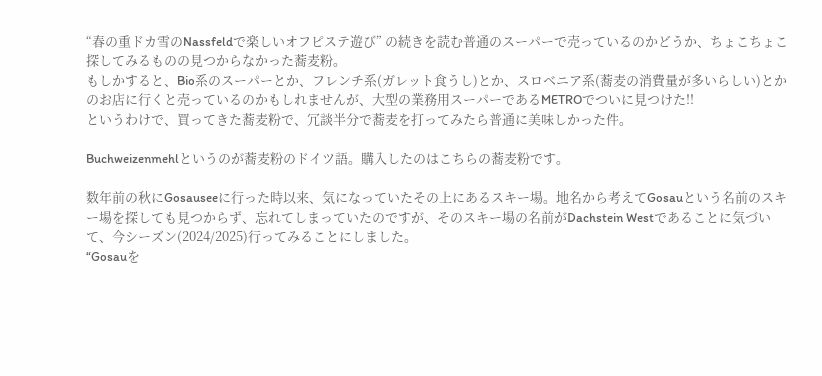“春の重ドカ雪のNassfeldで楽しいオフピステ遊び” の続きを読む普通のスーパーで売っているのかどうか、ちょこちょこ探してみるものの見つからなかった蕎麦粉。
もしかすると、Bio系のスーパーとか、フレンチ系(ガレット食うし)とか、スロベニア系(蕎麦の消費量が多いらしい)とかのお店に行くと売っているのかもしれませんが、大型の業務用スーパーであるMETROでついに見つけた!!
というわけで、買ってきた蕎麦粉で、冗談半分で蕎麦を打ってみたら普通に美味しかった件。

Buchweizenmehlというのが蕎麦粉のドイツ語。購入したのはこちらの蕎麦粉です。

数年前の秋にGosauseeに行った時以来、気になっていたその上にあるスキー場。地名から考えてGosauという名前のスキー場を探しても見つからず、忘れてしまっていたのですが、そのスキー場の名前がDachstein Westであることに気づいて、今シーズン(2024/2025)行ってみることにしました。
“Gosauを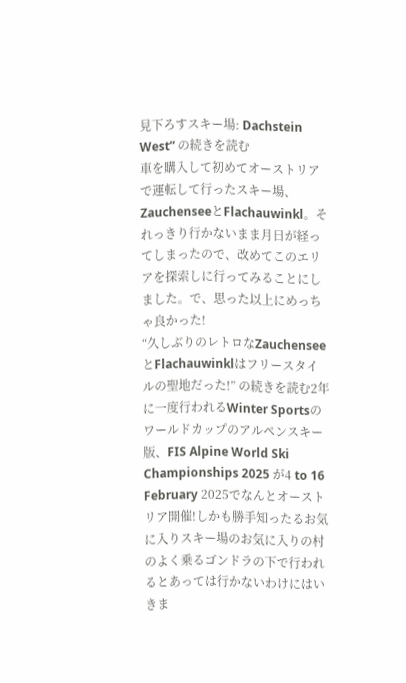見下ろすスキー場: Dachstein West” の続きを読む
車を購入して初めてオーストリアで運転して行ったスキー場、ZauchenseeとFlachauwinkl。それっきり行かないまま月日が経ってしまったので、改めてこのエリアを探索しに行ってみることにしました。で、思った以上にめっちゃ良かった!
“久しぶりのレトロなZauchenseeとFlachauwinklはフリースタイルの聖地だった!” の続きを読む2年に一度行われるWinter Sportsのワールドカップのアルペンスキー版、FIS Alpine World Ski Championships 2025 が4 to 16 February 2025でなんとオーストリア開催!しかも勝手知ったるお気に入りスキー場のお気に入りの村のよく乗るゴンドラの下で行われるとあっては行かないわけにはいきま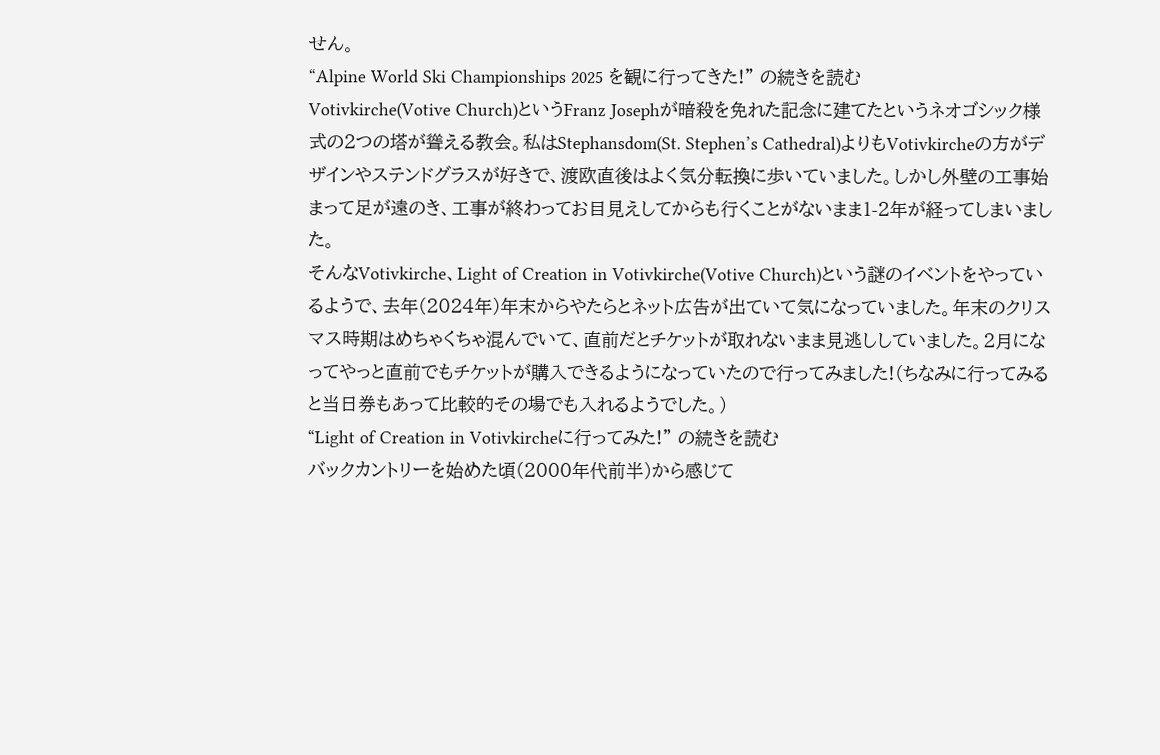せん。
“Alpine World Ski Championships 2025 を観に行ってきた!” の続きを読む
Votivkirche(Votive Church)というFranz Josephが暗殺を免れた記念に建てたというネオゴシック様式の2つの塔が聳える教会。私はStephansdom(St. Stephen’s Cathedral)よりもVotivkircheの方がデザインやステンドグラスが好きで、渡欧直後はよく気分転換に歩いていました。しかし外壁の工事始まって足が遠のき、工事が終わってお目見えしてからも行くことがないまま1-2年が経ってしまいました。
そんなVotivkirche、Light of Creation in Votivkirche(Votive Church)という謎のイベントをやっているようで、去年(2024年)年末からやたらとネット広告が出ていて気になっていました。年末のクリスマス時期はめちゃくちゃ混んでいて、直前だとチケットが取れないまま見逃ししていました。2月になってやっと直前でもチケットが購入できるようになっていたので行ってみました!(ちなみに行ってみると当日券もあって比較的その場でも入れるようでした。)
“Light of Creation in Votivkircheに行ってみた!” の続きを読む
バックカントリーを始めた頃(2000年代前半)から感じて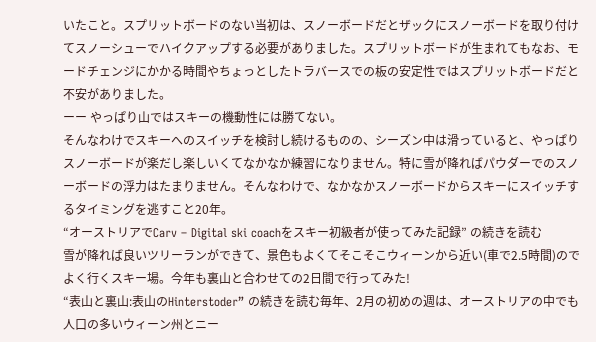いたこと。スプリットボードのない当初は、スノーボードだとザックにスノーボードを取り付けてスノーシューでハイクアップする必要がありました。スプリットボードが生まれてもなお、モードチェンジにかかる時間やちょっとしたトラバースでの板の安定性ではスプリットボードだと不安がありました。
ーー やっぱり山ではスキーの機動性には勝てない。
そんなわけでスキーへのスイッチを検討し続けるものの、シーズン中は滑っていると、やっぱりスノーボードが楽だし楽しいくてなかなか練習になりません。特に雪が降ればパウダーでのスノーボードの浮力はたまりません。そんなわけで、なかなかスノーボードからスキーにスイッチするタイミングを逃すこと20年。
“オーストリアでCarv – Digital ski coachをスキー初級者が使ってみた記録” の続きを読む
雪が降れば良いツリーランができて、景色もよくてそこそこウィーンから近い(車で2.5時間)のでよく行くスキー場。今年も裏山と合わせての2日間で行ってみた!
“表山と裏山:表山のHinterstoder” の続きを読む毎年、2月の初めの週は、オーストリアの中でも人口の多いウィーン州とニー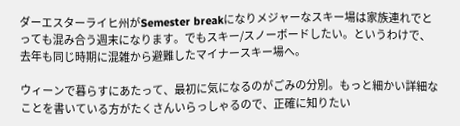ダーエスターライヒ州がSemester breakになりメジャーなスキー場は家族連れでとっても混み合う週末になります。でもスキー/スノーボードしたい。というわけで、去年も同じ時期に混雑から避難したマイナースキー場へ。

ウィーンで暮らすにあたって、最初に気になるのがごみの分別。もっと細かい詳細なことを書いている方がたくさんいらっしゃるので、正確に知りたい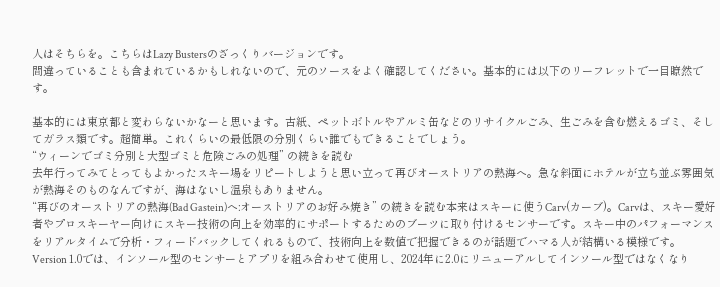人はそちらを。こちらはLazy Bustersのざっくりバージョンです。
間違っていることも含まれているかもしれないので、元のソースをよく確認してください。基本的には以下のリーフレットで一目瞭然です。

基本的には東京都と変わらないかなーと思います。古紙、ペットボトルやアルミ缶などのリサイクルごみ、生ごみを含む燃えるゴミ、そしてガラス類です。超簡単。これくらいの最低限の分別くらい誰でもできることでしょう。
“ウィーンでゴミ分別と大型ゴミと危険ごみの処理” の続きを読む
去年行ってみてとってもよかったスキー場をリピートしようと思い立って再びオーストリアの熱海へ。急な斜面にホテルが立ち並ぶ雰囲気が熱海そのものなんですが、海はないし温泉もありません。
“再びのオーストリアの熱海(Bad Gastein)へ:オーストリアのお好み焼き” の続きを読む本来はスキーに使うCarv(カーブ)。Carvは、スキー愛好者やプロスキーヤー向けにスキー技術の向上を効率的にサポートするためのブーツに取り付けるセンサーです。スキー中のパフォーマンスをリアルタイムで分析・フィードバックしてくれるもので、技術向上を数値で把握できるのが話題でハマる人が結構いる模様です。
Version 1.0では、インソール型のセンサーとアプリを組み合わせて使用し、2024年に2.0にリニューアルしてインソール型ではなくなり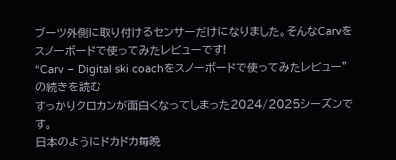ブーツ外側に取り付けるセンサーだけになりました。そんなCarvをスノーボードで使ってみたレビューです!
“Carv – Digital ski coachをスノーボードで使ってみたレビュー” の続きを読む
すっかりクロカンが面白くなってしまった2024/2025シーズンです。
日本のようにドカドカ毎晩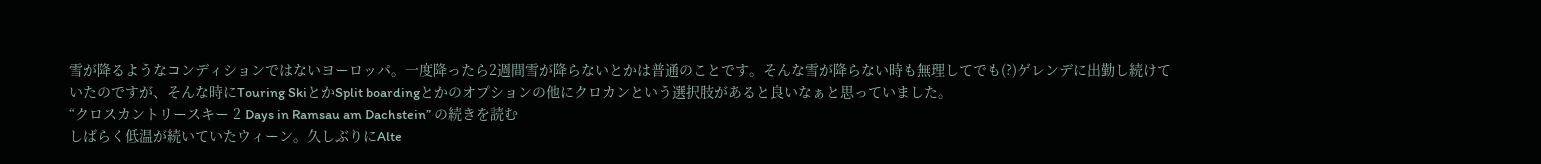雪が降るようなコンディションではないヨーロッパ。一度降ったら2週間雪が降らないとかは普通のことです。そんな雪が降らない時も無理してでも(?)ゲレンデに出勤し続けていたのですが、そんな時にTouring SkiとかSplit boardingとかのオプションの他にクロカンという選択肢があると良いなぁと思っていました。
“クロスカントリースキー 2 Days in Ramsau am Dachstein” の続きを読む
しばらく低温が続いていたウィーン。久しぶりにAlte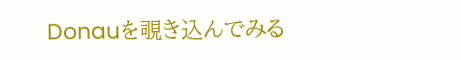Donauを覗き込んでみる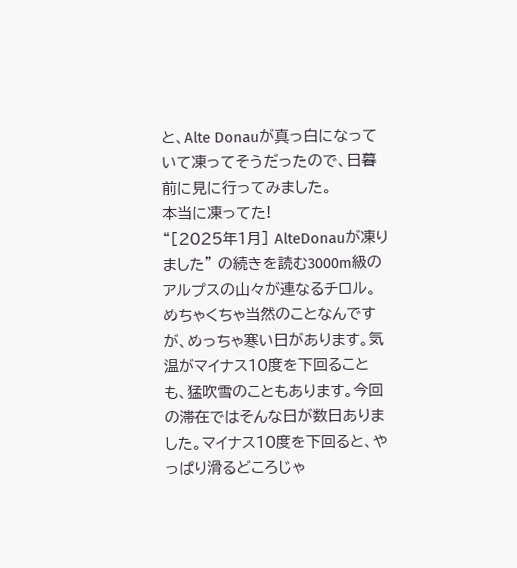と、Alte Donauが真っ白になっていて凍ってそうだったので、日暮前に見に行ってみました。
本当に凍ってた!
“[2025年1月] AlteDonauが凍りました” の続きを読む3000m級のアルプスの山々が連なるチロル。めちゃくちゃ当然のことなんですが、めっちゃ寒い日があります。気温がマイナス10度を下回ることも、猛吹雪のこともあります。今回の滞在ではそんな日が数日ありました。マイナス10度を下回ると、やっぱり滑るどころじゃ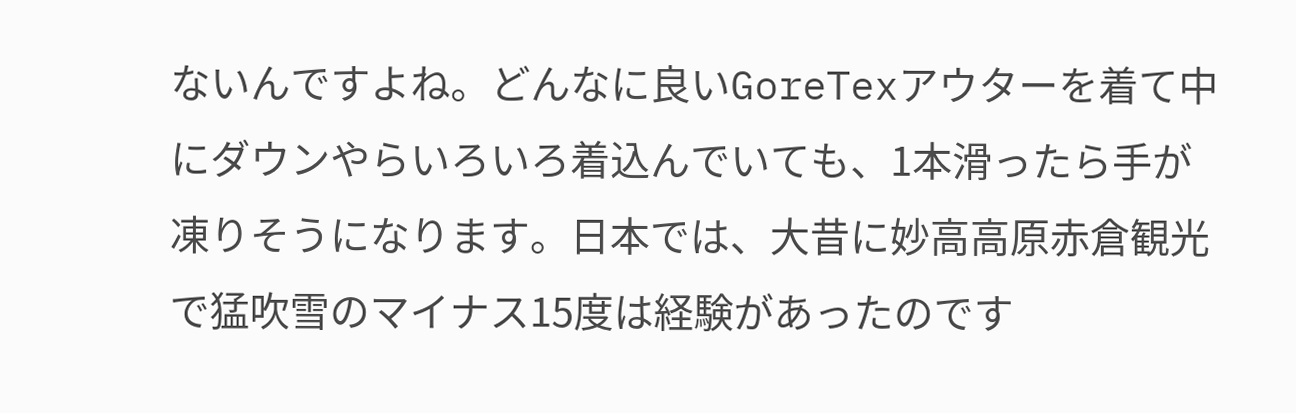ないんですよね。どんなに良いGoreTexアウターを着て中にダウンやらいろいろ着込んでいても、1本滑ったら手が凍りそうになります。日本では、大昔に妙高高原赤倉観光で猛吹雪のマイナス15度は経験があったのです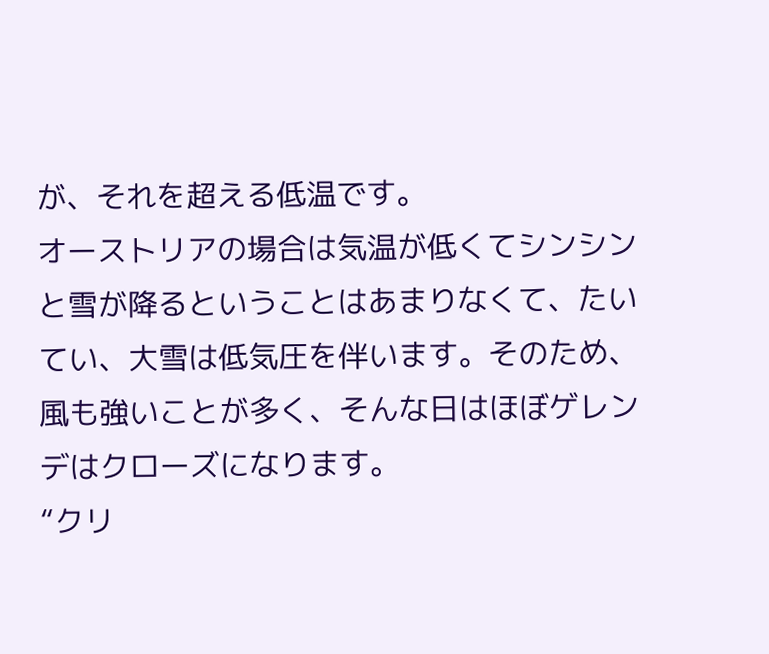が、それを超える低温です。
オーストリアの場合は気温が低くてシンシンと雪が降るということはあまりなくて、たいてい、大雪は低気圧を伴います。そのため、風も強いことが多く、そんな日はほぼゲレンデはクローズになります。
“クリ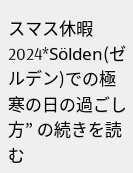スマス休暇2024*Sölden(ゼルデン)での極寒の日の過ごし方” の続きを読む